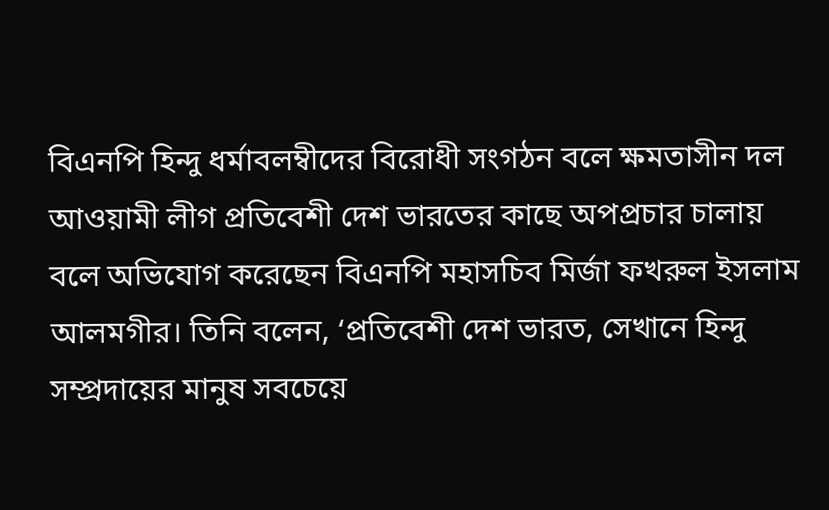বিএনপি হিন্দু ধর্মাবলম্বীদের বিরোধী সংগঠন বলে ক্ষমতাসীন দল আওয়ামী লীগ প্রতিবেশী দেশ ভারতের কাছে অপপ্রচার চালায় বলে অভিযোগ করেছেন বিএনপি মহাসচিব মির্জা ফখরুল ইসলাম আলমগীর। তিনি বলেন, ‘প্রতিবেশী দেশ ভারত, সেখানে হিন্দু সম্প্রদায়ের মানুষ সবচেয়ে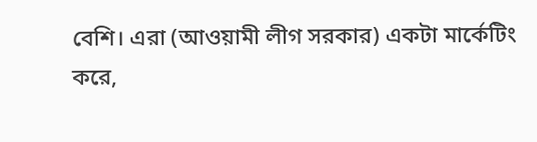বেশি। এরা (আওয়ামী লীগ সরকার) একটা মার্কেটিং করে,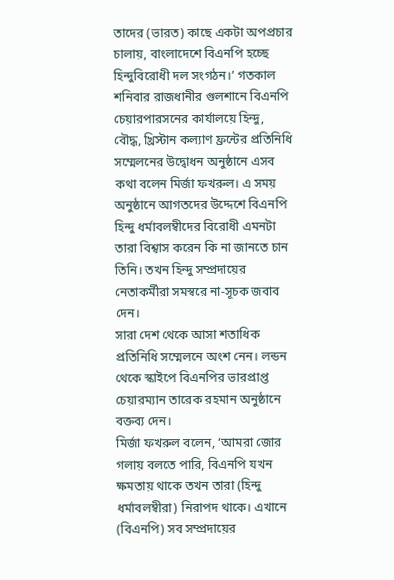তাদের (ভারত) কাছে একটা অপপ্রচার চালায়, বাংলাদেশে বিএনপি হচ্ছে হিন্দুবিরোধী দল সংগঠন।’ গতকাল শনিবার রাজধানীর গুলশানে বিএনপি চেয়ারপারসনের কার্যালয়ে হিন্দু, বৌদ্ধ, খ্রিস্টান কল্যাণ ফ্রন্টের প্রতিনিধি সম্মেলনের উদ্বোধন অনুষ্ঠানে এসব কথা বলেন মির্জা ফখরুল। এ সময় অনুষ্ঠানে আগতদের উদ্দেশে বিএনপি হিন্দু ধর্মাবলম্বীদের বিরোধী এমনটা তারা বিশ্বাস করেন কি না জানতে চান তিনি। তখন হিন্দু সম্প্রদায়ের নেতাকর্মীরা সমস্বরে না-সূচক জবাব দেন।
সারা দেশ থেকে আসা শতাধিক প্রতিনিধি সম্মেলনে অংশ নেন। লন্ডন থেকে স্কাইপে বিএনপির ভারপ্রাপ্ত চেয়ারম্যান তারেক রহমান অনুষ্ঠানে বক্তব্য দেন।
মির্জা ফখরুল বলেন, ‘আমরা জোর গলায় বলতে পারি, বিএনপি যখন ক্ষমতায় থাকে তখন তারা (হিন্দু ধর্মাবলম্বীরা) নিরাপদ থাকে। এখানে (বিএনপি) সব সম্প্রদায়ের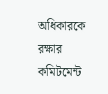অধিকারকে রক্ষার কমিটমেন্ট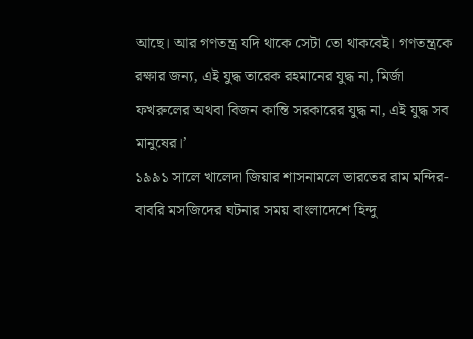আছে। আর গণতন্ত্র যদি থাকে সেটা তো থাকবেই। গণতন্ত্রকে রক্ষার জন্য, এই যুদ্ধ তারেক রহমানের যুদ্ধ না, মির্জা ফখরুলের অথবা বিজন কান্তি সরকারের যুদ্ধ না, এই যুদ্ধ সব মানুষের।’
১৯৯১ সালে খালেদা জিয়ার শাসনামলে ভারতের রাম মন্দির-বাবরি মসজিদের ঘটনার সময় বাংলাদেশে হিন্দু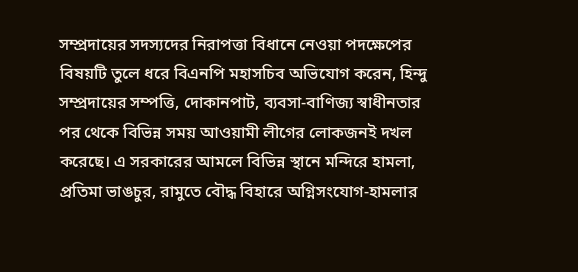সম্প্রদায়ের সদস্যদের নিরাপত্তা বিধানে নেওয়া পদক্ষেপের বিষয়টি তুলে ধরে বিএনপি মহাসচিব অভিযোগ করেন, হিন্দু সম্প্রদায়ের সম্পত্তি, দোকানপাট, ব্যবসা-বাণিজ্য স্বাধীনতার পর থেকে বিভিন্ন সময় আওয়ামী লীগের লোকজনই দখল করেছে। এ সরকারের আমলে বিভিন্ন স্থানে মন্দিরে হামলা, প্রতিমা ভাঙচুর, রামুতে বৌদ্ধ বিহারে অগ্নিসংযোগ-হামলার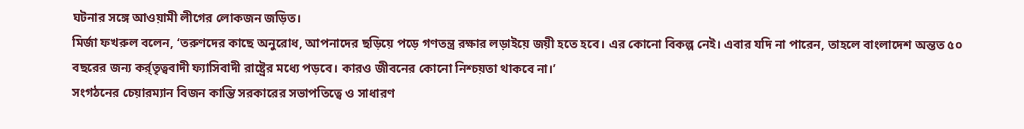ঘটনার সঙ্গে আওয়ামী লীগের লোকজন জড়িত।
মির্জা ফখরুল বলেন, ‘তরুণদের কাছে অনুরোধ, আপনাদের ছড়িয়ে পড়ে গণতন্ত্র রক্ষার লড়াইয়ে জয়ী হতে হবে। এর কোনো বিকল্প নেই। এবার যদি না পারেন, তাহলে বাংলাদেশ অন্তত ৫০ বছরের জন্য কর্র্তৃত্ববাদী ফ্যাসিবাদী রাষ্ট্রের মধ্যে পড়বে। কারও জীবনের কোনো নিশ্চয়তা থাকবে না।’
সংগঠনের চেয়ারম্যান বিজন কান্তি সরকারের সভাপতিত্বে ও সাধারণ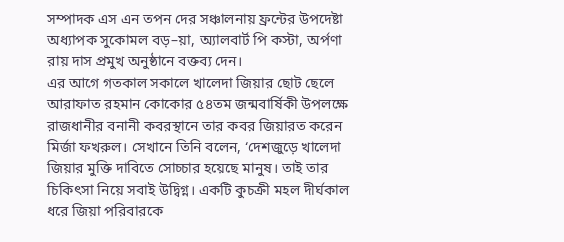সম্পাদক এস এন তপন দের সঞ্চালনায় ফ্রন্টের উপদেষ্টা অধ্যাপক সুকোমল বড়–য়া, অ্যালবার্ট পি কস্টা, অর্পণা রায় দাস প্রমুখ অনুষ্ঠানে বক্তব্য দেন।
এর আগে গতকাল সকালে খালেদা জিয়ার ছোট ছেলে আরাফাত রহমান কোকোর ৫৪তম জন্মবার্ষিকী উপলক্ষে রাজধানীর বনানী কবরস্থানে তার কবর জিয়ারত করেন মির্জা ফখরুল। সেখানে তিনি বলেন, ‘দেশজুড়ে খালেদা জিয়ার মুক্তি দাবিতে সোচ্চার হয়েছে মানুষ। তাই তার চিকিৎসা নিয়ে সবাই উদ্বিগ্ন। একটি কুচক্রী মহল দীর্ঘকাল ধরে জিয়া পরিবারকে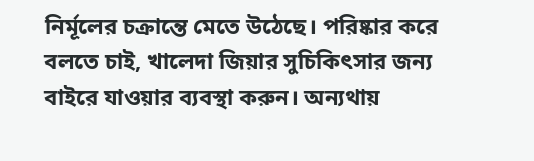নির্মূলের চক্রান্তে মেতে উঠেছে। পরিষ্কার করে বলতে চাই, খালেদা জিয়ার সুচিকিৎসার জন্য বাইরে যাওয়ার ব্যবস্থা করুন। অন্যথায়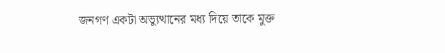জনগণ একটা অভ্যুত্থানের মধ্য দিয়ে তাকে মুক্ত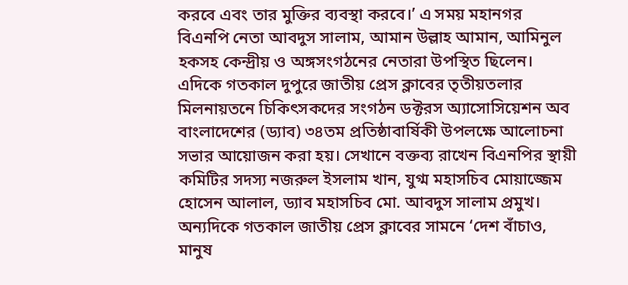করবে এবং তার মুক্তির ব্যবস্থা করবে।’ এ সময় মহানগর বিএনপি নেতা আবদুস সালাম, আমান উল্লাহ আমান, আমিনুল হকসহ কেন্দ্রীয় ও অঙ্গসংগঠনের নেতারা উপস্থিত ছিলেন।
এদিকে গতকাল দুপুরে জাতীয় প্রেস ক্লাবের তৃতীয়তলার মিলনায়তনে চিকিৎসকদের সংগঠন ডক্টরস অ্যাসোসিয়েশন অব বাংলাদেশের (ড্যাব) ৩৪তম প্রতিষ্ঠাবার্ষিকী উপলক্ষে আলোচনা সভার আয়োজন করা হয়। সেখানে বক্তব্য রাখেন বিএনপির স্থায়ী কমিটির সদস্য নজরুল ইসলাম খান, যুগ্ম মহাসচিব মোয়াজ্জেম হোসেন আলাল, ড্যাব মহাসচিব মো. আবদুস সালাম প্রমুখ।
অন্যদিকে গতকাল জাতীয় প্রেস ক্লাবের সামনে ‘দেশ বাঁচাও, মানুষ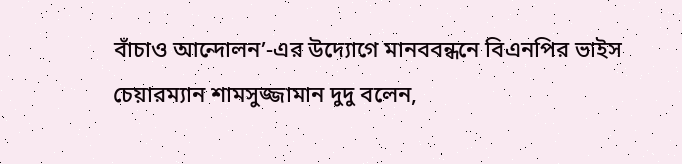বাঁচাও আন্দোলন’-এর উদ্যোগে মানববন্ধনে বিএনপির ভাইস চেয়ারম্যান শামসুজ্জামান দুদু বলেন,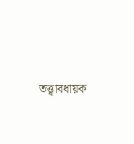তত্ত্বাবধায়ক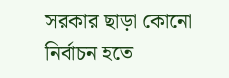সরকার ছাড়া কোনো নির্বাচন হতে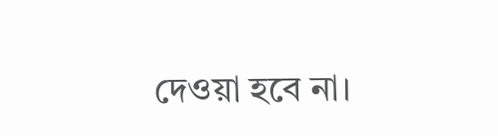দেওয়া হবে না।